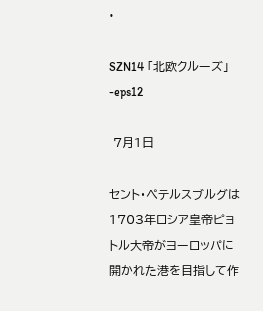·

SZN14 「北欧クルーズ」-eps12

 7月1日

セント・ぺテルスブルグは1703年ロシア皇帝ピョトル大帝がヨーロッパに開かれた港を目指して作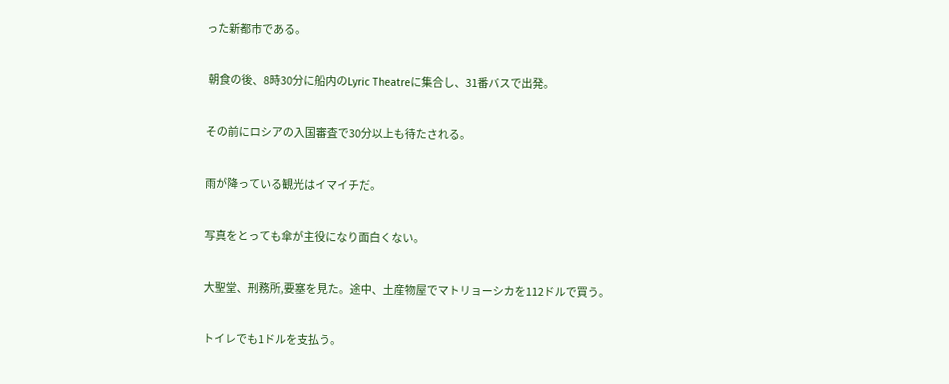った新都市である。

 朝食の後、8時30分に船内のLyric Theatreに集合し、31番バスで出発。

その前にロシアの入国審査で30分以上も待たされる。

雨が降っている観光はイマイチだ。

写真をとっても傘が主役になり面白くない。

大聖堂、刑務所,要塞を見た。途中、土産物屋でマトリョーシカを112ドルで買う。

トイレでも1ドルを支払う。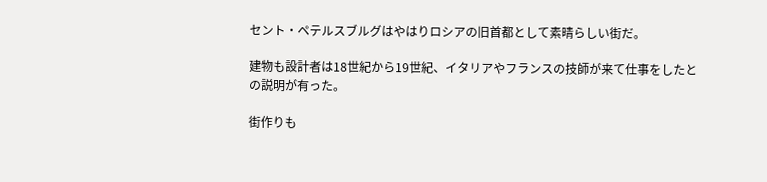セント・ペテルスブルグはやはりロシアの旧首都として素晴らしい街だ。

建物も設計者は18世紀から19世紀、イタリアやフランスの技師が来て仕事をしたとの説明が有った。

街作りも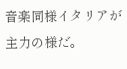音楽同様イタリアが主力の様だ。